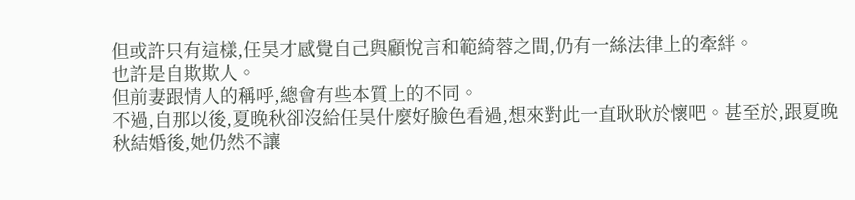但或許只有這樣,任昊才感覺自己與顧悅言和範綺蓉之間,仍有一絲法律上的牽絆。
也許是自欺欺人。
但前妻跟情人的稱呼,總會有些本質上的不同。
不過,自那以後,夏晚秋卻沒給任昊什麼好臉色看過,想來對此一直耿耿於懷吧。甚至於,跟夏晚秋結婚後,她仍然不讓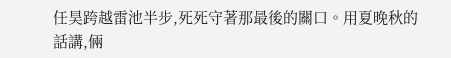任昊跨越雷池半步,死死守著那最後的關口。用夏晚秋的話講,倆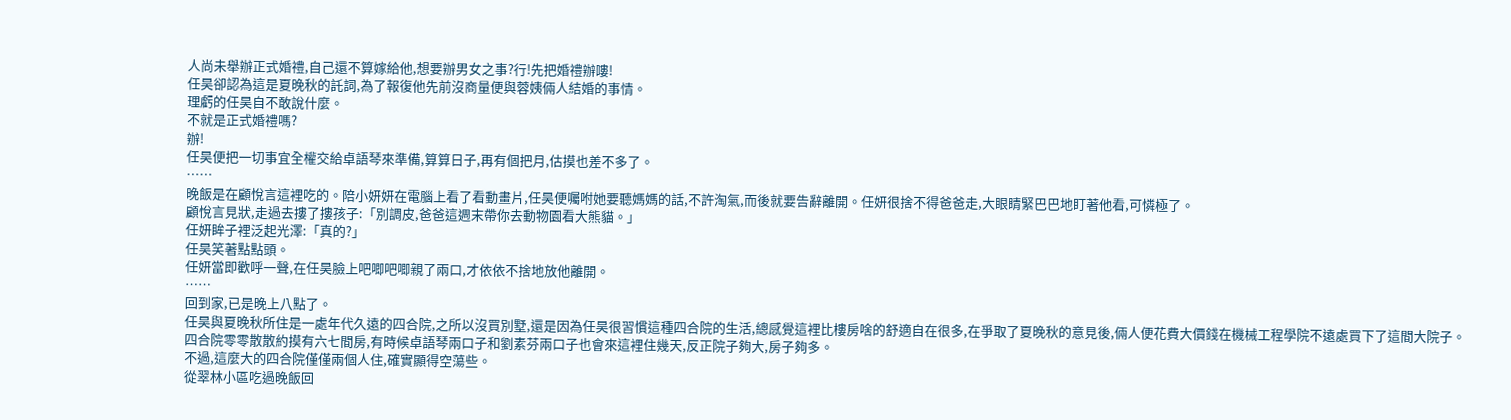人尚未舉辦正式婚禮,自己還不算嫁給他,想要辦男女之事?行!先把婚禮辦嘍!
任昊卻認為這是夏晚秋的託詞,為了報復他先前沒商量便與蓉姨倆人結婚的事情。
理虧的任昊自不敢說什麼。
不就是正式婚禮嗎?
辦!
任昊便把一切事宜全權交給卓語琴來準備,算算日子,再有個把月,估摸也差不多了。
……
晚飯是在顧悅言這裡吃的。陪小妍妍在電腦上看了看動畫片,任昊便囑咐她要聽媽媽的話,不許淘氣,而後就要告辭離開。任妍很捨不得爸爸走,大眼睛緊巴巴地盯著他看,可憐極了。
顧悅言見狀,走過去摟了摟孩子:「別調皮,爸爸這週末帶你去動物園看大熊貓。」
任妍眸子裡泛起光澤:「真的?」
任昊笑著點點頭。
任妍當即歡呼一聲,在任昊臉上吧唧吧唧親了兩口,才依依不捨地放他離開。
……
回到家,已是晚上八點了。
任昊與夏晚秋所住是一處年代久遠的四合院,之所以沒買別墅,還是因為任昊很習慣這種四合院的生活,總感覺這裡比樓房啥的舒適自在很多,在爭取了夏晚秋的意見後,倆人便花費大價錢在機械工程學院不遠處買下了這間大院子。
四合院零零散散約摸有六七間房,有時候卓語琴兩口子和劉素芬兩口子也會來這裡住幾天,反正院子夠大,房子夠多。
不過,這麼大的四合院僅僅兩個人住,確實顯得空蕩些。
從翠林小區吃過晚飯回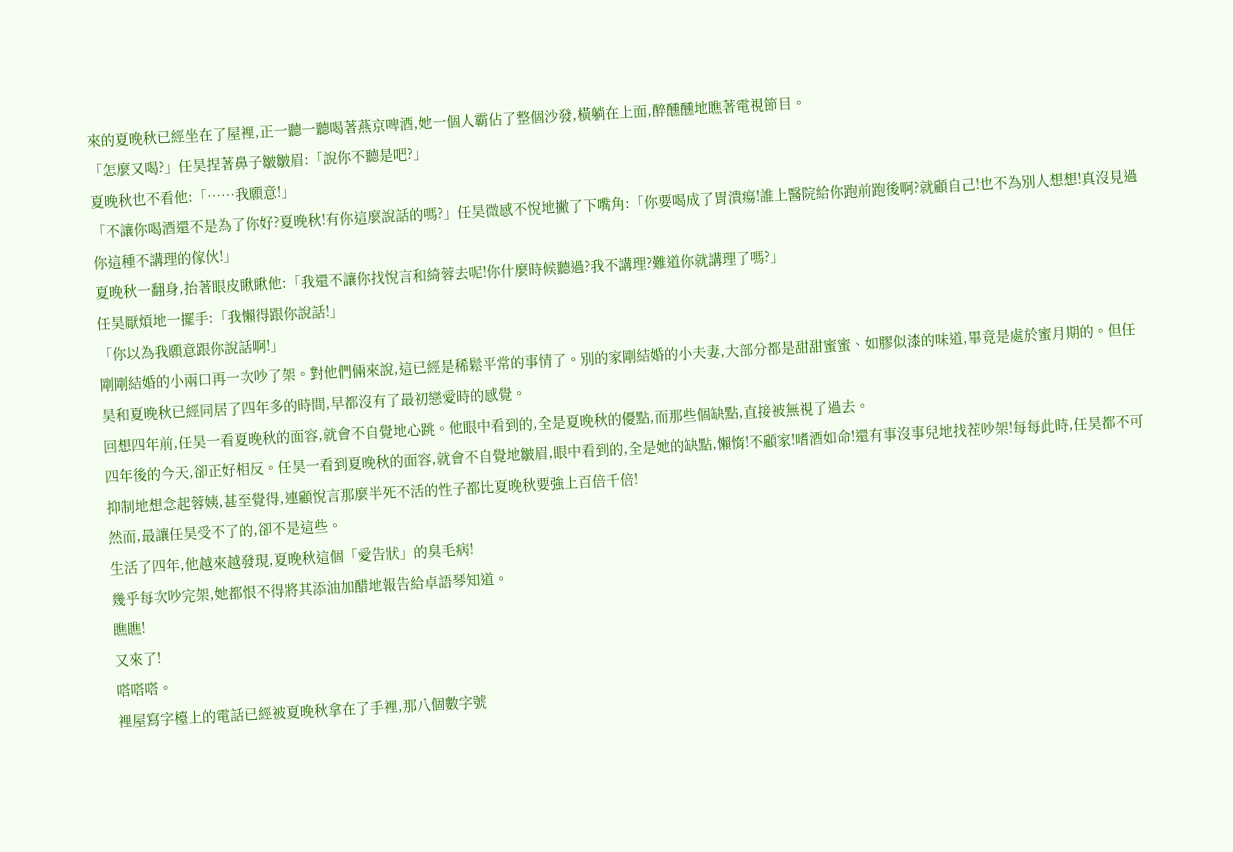來的夏晚秋已經坐在了屋裡,正一聽一聽喝著燕京啤酒,她一個人霸佔了整個沙發,橫躺在上面,醉醺醺地瞧著電視節目。
「怎麼又喝?」任昊捏著鼻子皺皺眉:「說你不聽是吧?」
夏晚秋也不看他:「……我願意!」
「不讓你喝酒還不是為了你好?夏晚秋!有你這麼說話的嗎?」任昊微感不悅地撇了下嘴角:「你要喝成了胃潰瘍!誰上醫院給你跑前跑後啊?就顧自己!也不為別人想想!真沒見過你這種不講理的傢伙!」
夏晚秋一翻身,抬著眼皮瞅瞅他:「我還不讓你找悅言和綺蓉去呢!你什麼時候聽過?我不講理?難道你就講理了嗎?」
任昊厭煩地一擺手:「我懶得跟你說話!」
「你以為我願意跟你說話啊!」
剛剛結婚的小兩口再一次吵了架。對他們倆來說,這已經是稀鬆平常的事情了。別的家剛結婚的小夫妻,大部分都是甜甜蜜蜜、如膠似漆的味道,畢竟是處於蜜月期的。但任昊和夏晚秋已經同居了四年多的時間,早都沒有了最初戀愛時的感覺。
回想四年前,任昊一看夏晚秋的面容,就會不自覺地心跳。他眼中看到的,全是夏晚秋的優點,而那些個缺點,直接被無視了過去。
四年後的今天,卻正好相反。任昊一看到夏晚秋的面容,就會不自覺地皺眉,眼中看到的,全是她的缺點,懶惰!不顧家!嗜酒如命!還有事沒事兒地找茬吵架!每每此時,任昊都不可抑制地想念起蓉姨,甚至覺得,連顧悅言那麼半死不活的性子都比夏晚秋要強上百倍千倍!
然而,最讓任昊受不了的,卻不是這些。
生活了四年,他越來越發現,夏晚秋這個「愛告狀」的臭毛病!
幾乎每次吵完架,她都恨不得將其添油加醋地報告給卓語琴知道。
瞧瞧!
又來了!
嗒嗒嗒。
裡屋寫字檯上的電話已經被夏晚秋拿在了手裡,那八個數字號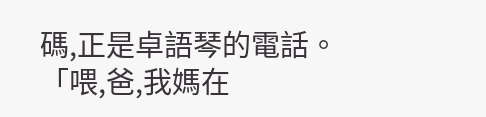碼,正是卓語琴的電話。
「喂,爸,我媽在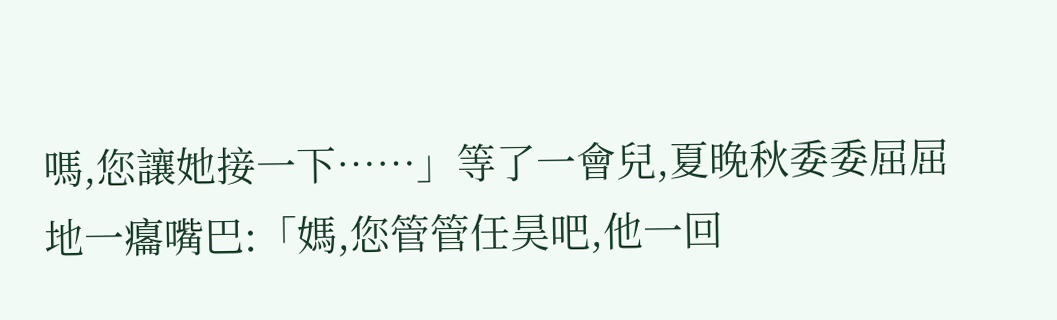嗎,您讓她接一下……」等了一會兒,夏晚秋委委屈屈地一癟嘴巴:「媽,您管管任昊吧,他一回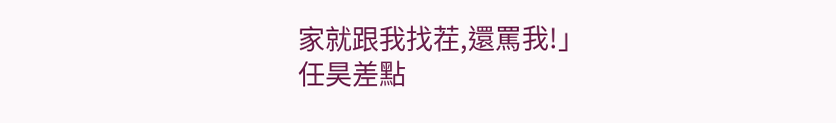家就跟我找茬,還罵我!」
任昊差點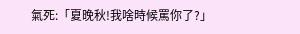氣死:「夏晚秋!我啥時候罵你了?」